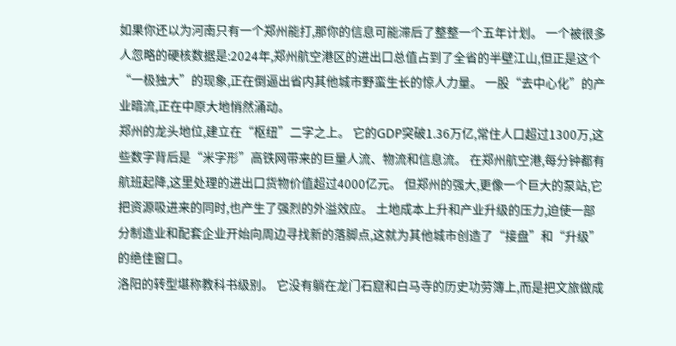如果你还以为河南只有一个郑州能打,那你的信息可能滞后了整整一个五年计划。 一个被很多人忽略的硬核数据是:2024年,郑州航空港区的进出口总值占到了全省的半壁江山,但正是这个“一极独大”的现象,正在倒逼出省内其他城市野蛮生长的惊人力量。 一股“去中心化”的产业暗流,正在中原大地悄然涌动。
郑州的龙头地位,建立在“枢纽”二字之上。 它的GDP突破1.36万亿,常住人口超过1300万,这些数字背后是“米字形”高铁网带来的巨量人流、物流和信息流。 在郑州航空港,每分钟都有航班起降,这里处理的进出口货物价值超过4000亿元。 但郑州的强大,更像一个巨大的泵站,它把资源吸进来的同时,也产生了强烈的外溢效应。 土地成本上升和产业升级的压力,迫使一部分制造业和配套企业开始向周边寻找新的落脚点,这就为其他城市创造了“接盘”和“升级”的绝佳窗口。
洛阳的转型堪称教科书级别。 它没有躺在龙门石窟和白马寺的历史功劳簿上,而是把文旅做成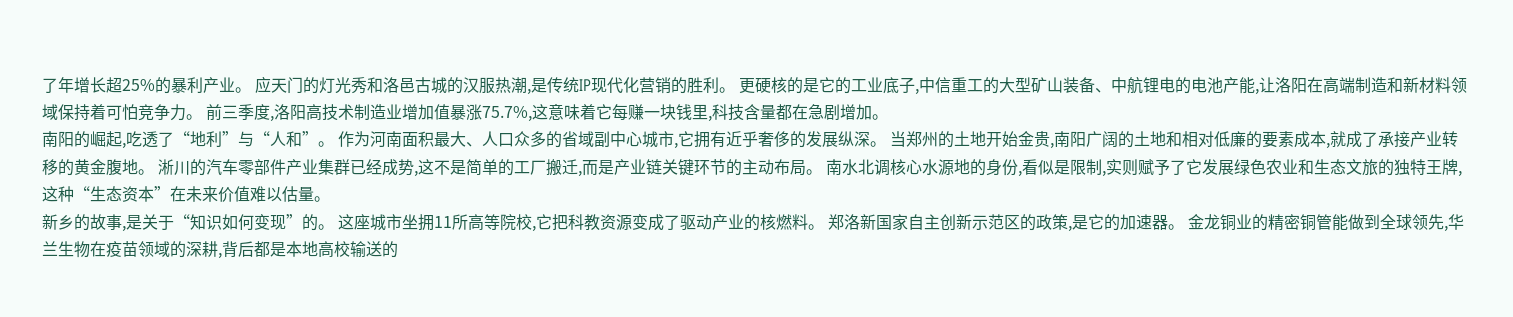了年增长超25%的暴利产业。 应天门的灯光秀和洛邑古城的汉服热潮,是传统IP现代化营销的胜利。 更硬核的是它的工业底子,中信重工的大型矿山装备、中航锂电的电池产能,让洛阳在高端制造和新材料领域保持着可怕竞争力。 前三季度,洛阳高技术制造业增加值暴涨75.7%,这意味着它每赚一块钱里,科技含量都在急剧增加。
南阳的崛起,吃透了“地利”与“人和”。 作为河南面积最大、人口众多的省域副中心城市,它拥有近乎奢侈的发展纵深。 当郑州的土地开始金贵,南阳广阔的土地和相对低廉的要素成本,就成了承接产业转移的黄金腹地。 淅川的汽车零部件产业集群已经成势,这不是简单的工厂搬迁,而是产业链关键环节的主动布局。 南水北调核心水源地的身份,看似是限制,实则赋予了它发展绿色农业和生态文旅的独特王牌,这种“生态资本”在未来价值难以估量。
新乡的故事,是关于“知识如何变现”的。 这座城市坐拥11所高等院校,它把科教资源变成了驱动产业的核燃料。 郑洛新国家自主创新示范区的政策,是它的加速器。 金龙铜业的精密铜管能做到全球领先,华兰生物在疫苗领域的深耕,背后都是本地高校输送的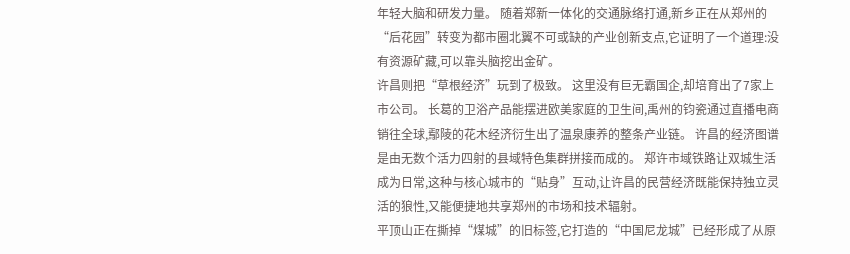年轻大脑和研发力量。 随着郑新一体化的交通脉络打通,新乡正在从郑州的“后花园”转变为都市圈北翼不可或缺的产业创新支点,它证明了一个道理:没有资源矿藏,可以靠头脑挖出金矿。
许昌则把“草根经济”玩到了极致。 这里没有巨无霸国企,却培育出了7家上市公司。 长葛的卫浴产品能摆进欧美家庭的卫生间,禹州的钧瓷通过直播电商销往全球,鄢陵的花木经济衍生出了温泉康养的整条产业链。 许昌的经济图谱是由无数个活力四射的县域特色集群拼接而成的。 郑许市域铁路让双城生活成为日常,这种与核心城市的“贴身”互动,让许昌的民营经济既能保持独立灵活的狼性,又能便捷地共享郑州的市场和技术辐射。
平顶山正在撕掉“煤城”的旧标签,它打造的“中国尼龙城”已经形成了从原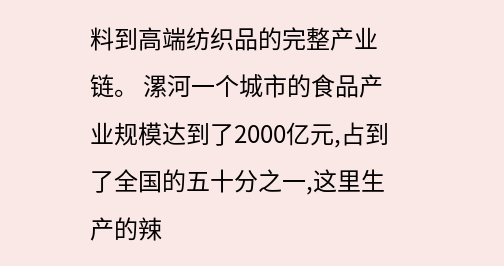料到高端纺织品的完整产业链。 漯河一个城市的食品产业规模达到了2000亿元,占到了全国的五十分之一,这里生产的辣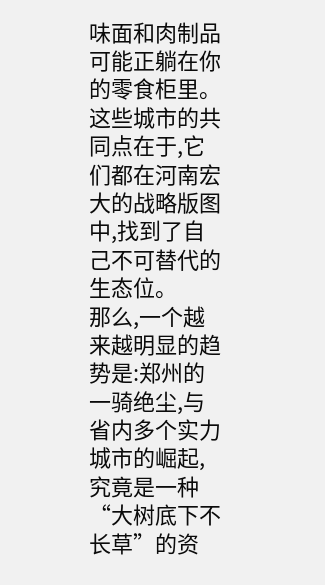味面和肉制品可能正躺在你的零食柜里。 这些城市的共同点在于,它们都在河南宏大的战略版图中,找到了自己不可替代的生态位。
那么,一个越来越明显的趋势是:郑州的一骑绝尘,与省内多个实力城市的崛起,究竟是一种“大树底下不长草”的资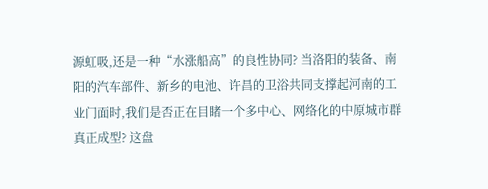源虹吸,还是一种“水涨船高”的良性协同? 当洛阳的装备、南阳的汽车部件、新乡的电池、许昌的卫浴共同支撑起河南的工业门面时,我们是否正在目睹一个多中心、网络化的中原城市群真正成型? 这盘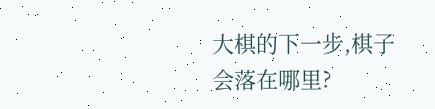大棋的下一步,棋子会落在哪里?